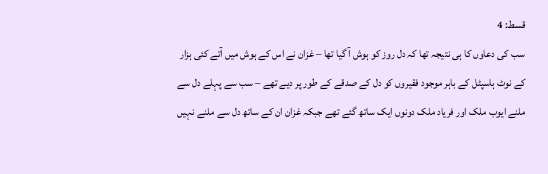قسط: 4
سب کی دعاوں کا ہی نتیجہ تھا کہ دل روز کو ہوش آ گیا تھا – غزان نے اس کے ہوش میں آتے کئی ہزار کے نوٹ ہاسپٹل کے باہر موجود فقیروں کو دل کے صدقے کے طور پر دیے تھے – سب سے پہلے دل سے ملنے ایوب ملک اور فریاد ملک دونوں ایک ساتھ گئے تھے جبکہ غزان ان کے ساتھ دل سے ملنے نہیں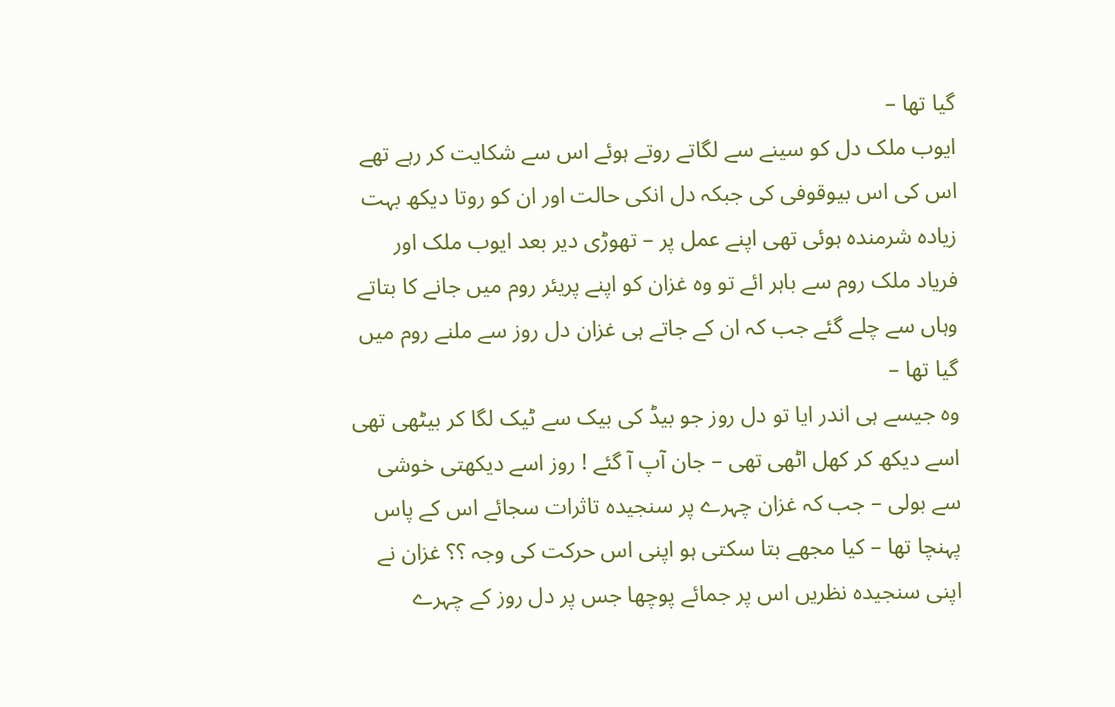گیا تھا –
ایوب ملک دل کو سینے سے لگاتے روتے ہوئے اس سے شکایت کر رہے تھے اس کی اس بیوقوفی کی جبکہ دل انکی حالت اور ان کو روتا دیکھ بہت زیادہ شرمندہ ہوئی تھی اپنے عمل پر – تھوڑی دیر بعد ایوب ملک اور فریاد ملک روم سے باہر ائے تو وہ غزان کو اپنے پریئر روم میں جانے کا بتاتے وہاں سے چلے گئے جب کہ ان کے جاتے ہی غزان دل روز سے ملنے روم میں گیا تھا –
وہ جیسے ہی اندر ایا تو دل روز جو بیڈ کی بیک سے ٹیک لگا کر بیٹھی تھی اسے دیکھ کر کھل اٹھی تھی – جان آپ آ گئے ! روز اسے دیکھتی خوشی سے بولی – جب کہ غزان چہرے پر سنجیدہ تاثرات سجائے اس کے پاس پہنچا تھا – کیا مجھے بتا سکتی ہو اپنی اس حرکت کی وجہ ؟؟ غزان نے اپنی سنجیدہ نظریں اس پر جمائے پوچھا جس پر دل روز کے چہرے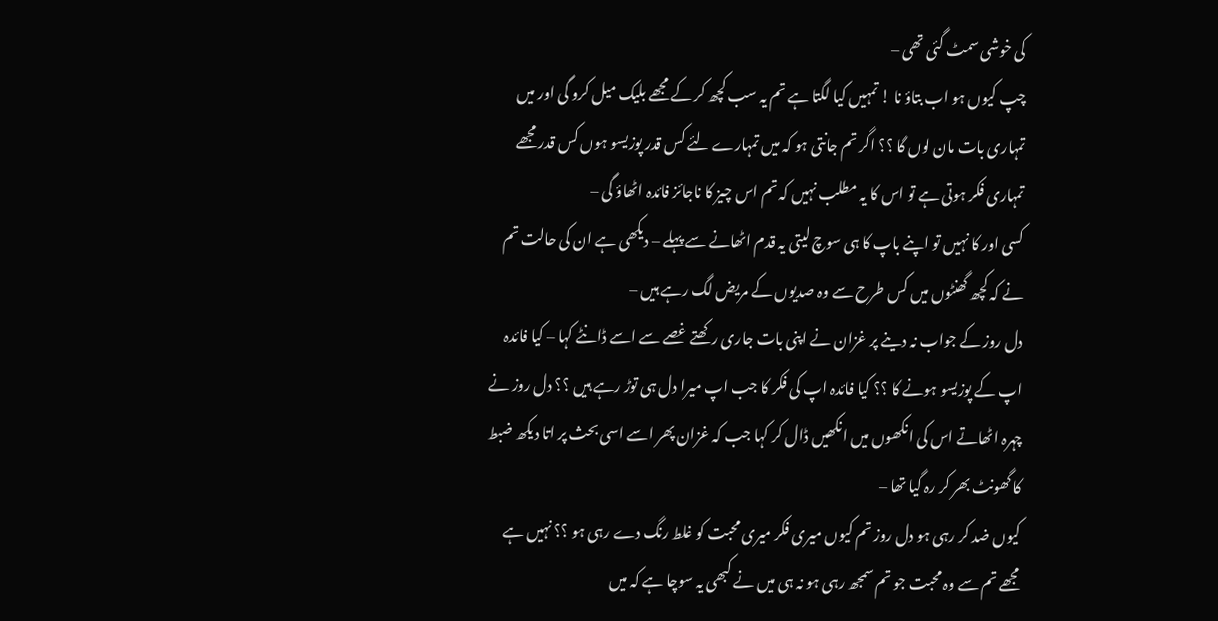کی خوشی سمٹ گئی تھی –
چپ کیوں ہو اب بتاؤ نا ! تمہیں کیا لگتا ہے تم یہ سب کچھ کر کے مجھے بلیک میل کرو گی اور میں تمہاری بات مان لوں گا ؟؟ اگر تم جانتی ہو کہ میں تمہارے لئے کس قدر پوزیسو ہوں کس قدر مجھے تمہاری فکر ہوتی ہے تو اس کا یہ مطلب نہیں کہ تم اس چیز کا ناجائز فائدہ اٹھاؤ گی –
کسی اور کا نہیں تو اپنے باپ کا ہی سوچ لیتی یہ قدم اٹھانے سے پہلے – دیکھی ہے ان کی حالت تم نے کہ کچھ گھنٹوں میں کس طرح سے وہ صدیوں کے مریض لگ رہے ہیں –
دل روز کے جواب نہ دینے پر غزان نے اپنی بات جاری رکھتے غصے سے اسے ڈانٹے کہا – کیا فائدہ اپ کے پوزیسو ہونے کا ؟؟ کیا فائدہ اپ کی فکر کا جب اپ میرا دل ہی توڑ رہے ہیں ؟؟ دل روز نے چہرہ اٹھاتے اس کی انکھوں میں انکھیں ڈال کر کہا جب کہ غزان پھر اسے اسی بحث پر اتا دیکھ ضبط کا گھونٹ بھر کر رہ گیا تھا –
کیوں ضد کر رہی ہو دل روز تم کیوں میری فکر میری محبت کو غلط رنگ دے رہی ہو ؟؟ نہیں ہے مجھے تم سے وہ محبت جو تم سمجھ رہی ہو نہ ہی میں نے کبھی یہ سوچا ہے کہ میں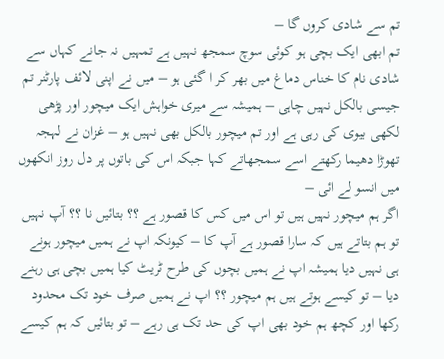تم سے شادی کروں گا –
تم ابھی ایک بچی ہو کوئی سوچ سمجھ نہیں ہے تمہیں نہ جانے کہاں سے شادی نام کا خناس دماغ میں بھر کر ا گئی ہو – میں نے اپنی لائف پارٹنر تم جیسی بالکل نہیں چاہی – ہمیشہ سے میری خواہش ایک میچور اور پڑھی لکھی بیوی کی رہی ہے اور تم میچور بالکل بھی نہیں ہو – غزان نے لہجہ تھوڑا دھیما رکھتے اسے سمجھاتے کہا جبکہ اس کی باتوں پر دل روز انکھوں میں انسو لے ائی –
اگر ہم میچور نہیں ہیں تو اس میں کس کا قصور ہے ؟؟ بتائیں نا ؟؟ آپ نہیں تو ہم بتاتے ہیں کہ سارا قصور ہے آپ کا – کیونکہ اپ نے ہمیں میچور ہونے ہی نہیں دیا ہمیشہ اپ نے ہمیں بچوں کی طرح ٹریٹ کیا ہمیں بچی ہی رہنے دیا – تو کیسے ہوتے ہیں ہم میچور ؟؟ اپ نے ہمیں صرف خود تک محدود رکھا اور کچھ ہم خود بھی اپ کی حد تک ہی رہے – تو بتائیں کہ ہم کیسے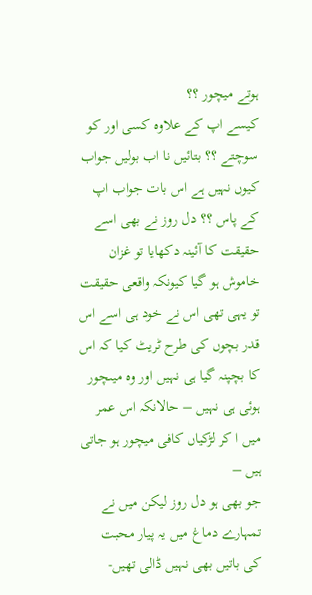ہوتے میچور ؟؟
کیسے اپ کے علاوہ کسی اور کو سوچتے ؟؟ بتائیں نا اب بولیں جواب کیوں نہیں ہے اس بات جواب اپ کے پاس ؟؟ دل روز نے بھی اسے حقیقت کا آئینہ دکھایا تو غزان خاموش ہو گیا کیونکہ واقعی حقیقت تو یہی تھی اس نے خود ہی اسے اس قدر بچوں کی طرح ٹریٹ کیا کہ اس کا بچپنہ گیا ہی نہیں اور وہ میںچور ہوئی ہی نہیں – حالانکہ اس عمر میں ا کر لڑکیاں کافی میچور ہو جاتی ہیں –
جو بھی ہو دل روز لیکن میں نے تمہارے دماغ میں یہ پیار محبت کی باتیں بھی نہیں ڈالی تھیں-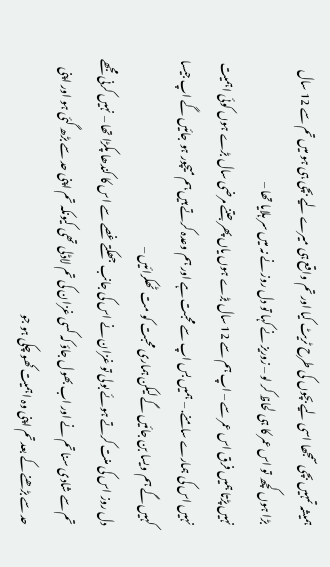ہمیشہ تمہیں بچی سمجھا اسی لیے بچوں کی طرح ٹریٹ کیا اور تم واقع ہی میرے لیے بچی ہی ہو میں تم سے 12 سال بڑا ہوں کچھ تو اس عمر کا ہی لحاظ کر لو – زوریز نے کہا تو دل روز نے نہ میں سر ہلایا تھا –
نہیں پڑتا ہمیں فرق اس عمر سے – اپ ہم سے 12 سال بڑے ہوں یاں پھر جتنے مرضی سال بڑے ہوں کوئی اہمیت نہیں اس کی ہمارے سامنے. – ہمیں بس اپ سے محبت ہے اور ہم وعدہ کرتے ہیں ہم میچور ہو جائیں گے اپ جیسا کہیں گے ہم ویسا بن جائیں گے لیکن ہماری محبت کو مت ٹھکرائیں –
دل روز اس کی منت کرتے ہوئے بولی تو غزان نے اس کی جانب جھکتے غصے سے اس کا کندھا پکڑا تھا – نہیں کرنی مجھے تم سے شادی سنا تم نے اور اب بھول جاؤ کہ کسی غزان کی تم لاڈلی تھی کیونکہ تم اپنی حد سے بڑھ گئی ہو اور اپنی حد سے بڑھنے کے بعد تم اپنی وہ اہمیت کھو چکی ہو جو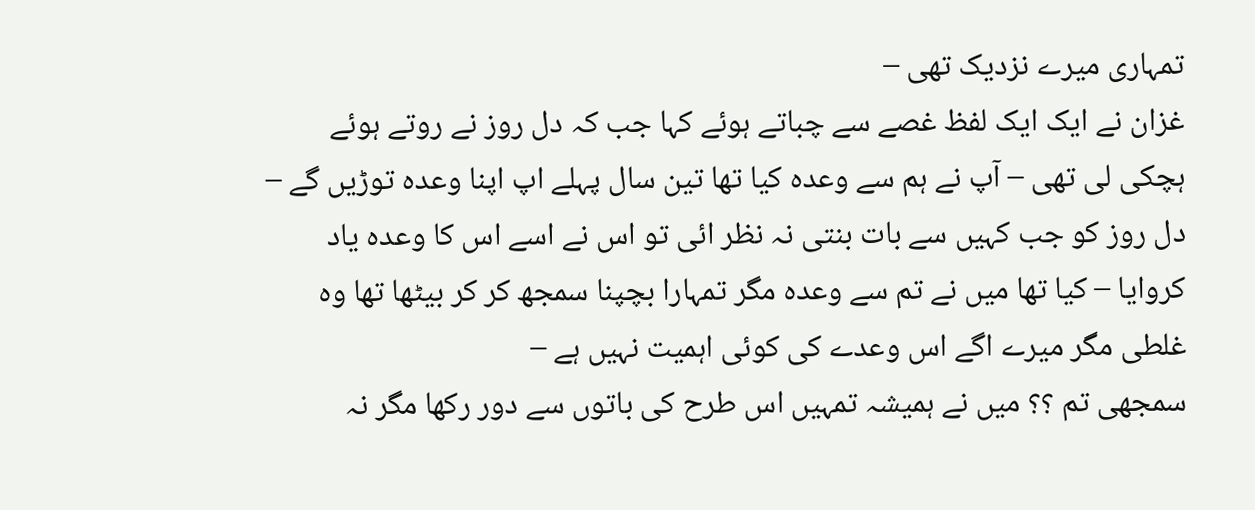تمہاری میرے نزدیک تھی –
غزان نے ایک ایک لفظ غصے سے چباتے ہوئے کہا جب کہ دل روز نے روتے ہوئے ہچکی لی تھی – آپ نے ہم سے وعدہ کیا تھا تین سال پہلے اپ اپنا وعدہ توڑیں گے – دل روز کو جب کہیں سے بات بنتی نہ نظر ائی تو اس نے اسے اس کا وعدہ یاد کروایا – کیا تھا میں نے تم سے وعدہ مگر تمہارا بچپنا سمجھ کر کر بیٹھا تھا وہ غلطی مگر میرے اگے اس وعدے کی کوئی اہمیت نہیں ہے –
سمجھی تم ؟؟ میں نے ہمیشہ تمہیں اس طرح کی باتوں سے دور رکھا مگر نہ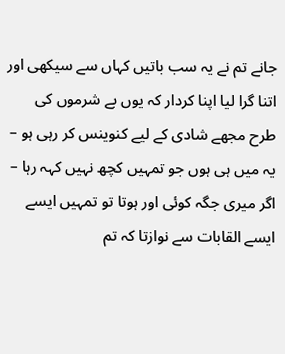جانے تم نے یہ سب باتیں کہاں سے سیکھی اور اتنا گرا لیا اپنا کردار کہ یوں بے شرموں کی طرح مجھے شادی کے لیے کنوینس کر رہی ہو –
یہ میں ہی ہوں جو تمہیں کچھ نہیں کہہ رہا – اگر میری جگہ کوئی اور ہوتا تو تمہیں ایسے ایسے القابات سے نوازتا کہ تم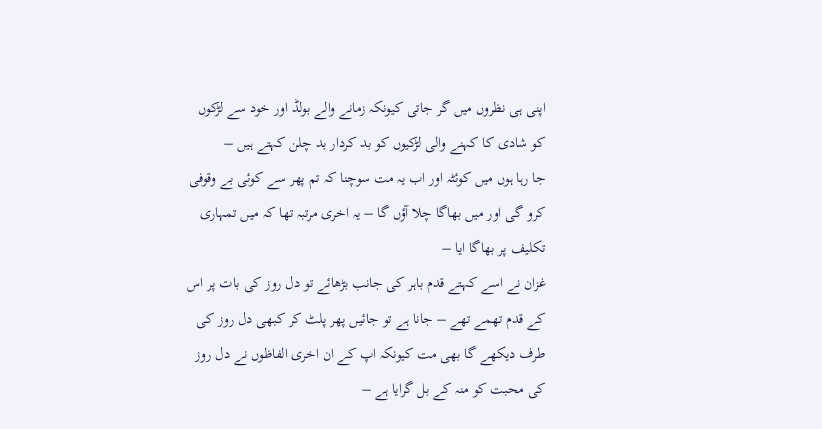اپنی ہی نظروں میں گر جاتی کیونکہ زمانے والے بولڈ اور خود سے لڑکوں کو شادی کا کہنے والی لڑکیوں کو بد کردار بد چلن کہتے ہیں –
جا رہا ہوں میں کوئٹہ اور اب یہ مت سوچنا کہ تم پھر سے کوئی بے وقوفی کرو گی اور میں بھاگا چلا آؤں گا – یہ اخری مرتبہ تھا کہ میں تمہاری تکلیف پر بھاگا ایا –
غزان نے اسے کہتے قدم باہر کی جانب بڑھائے تو دل روز کی بات پر اس کے قدم تھمے تھے – جانا ہے تو جائیں پھر پلٹ کر کبھی دل روز کی طرف دیکھے گا بھی مت کیونکہ اپ کے ان اخری الفاظوں نے دل روز کی محبت کو منہ کے بل گرایا ہے –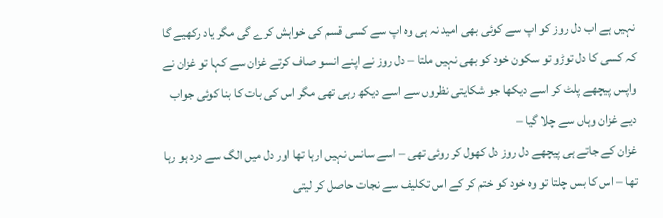نہیں ہے اب دل روز کو اپ سے کوئی بھی امید نہ ہی وہ اپ سے کسی قسم کی خواہش کرے گی مگر یاد رکھیے گا کہ کسی کا دل توڑو تو سکون خود کو بھی نہیں ملتا – دل روز نے اپنے انسو صاف کرتے غزان سے کہا تو غزان نے واپس پیچھے پلٹ کر اسے دیکھا جو شکایتی نظروں سے اسے دیکھ رہی تھی مگر اس کی بات کا بنا کوئی جواب دیے غزان وہاں سے چلا گیا –
غزان کے جاتے ہی پیچھے دل روز دل کھول کر روئی تھی – اسے سانس نہیں ارہا تھا اور دل میں الگ سے درد ہو رہا تھا – اس کا بس چلتا تو وہ خود کو ختم کر کے اس تکلیف سے نجات حاصل کر لیتی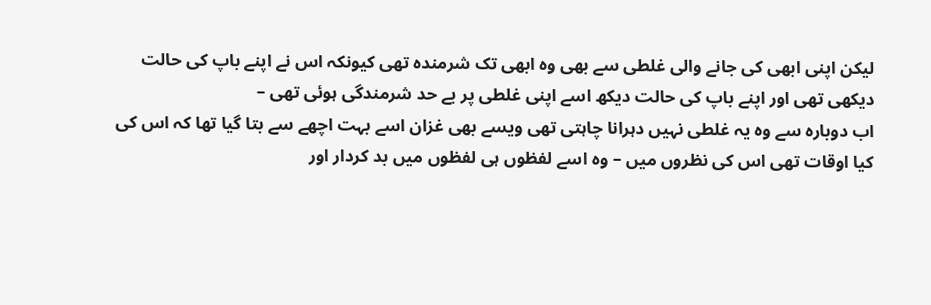لیکن اپنی ابھی کی جانے والی غلطی سے بھی وہ ابھی تک شرمندہ تھی کیونکہ اس نے اپنے باپ کی حالت دیکھی تھی اور اپنے باپ کی حالت دیکھ اسے اپنی غلطی پر بے حد شرمندگی ہوئی تھی –
اب دوبارہ سے وہ یہ غلطی نہیں دہرانا چاہتی تھی ویسے بھی غزان اسے بہت اچھے سے بتا گیا تھا کہ اس کی کیا اوقات تھی اس کی نظروں میں – وہ اسے لفظوں ہی لفظوں میں بد کردار اور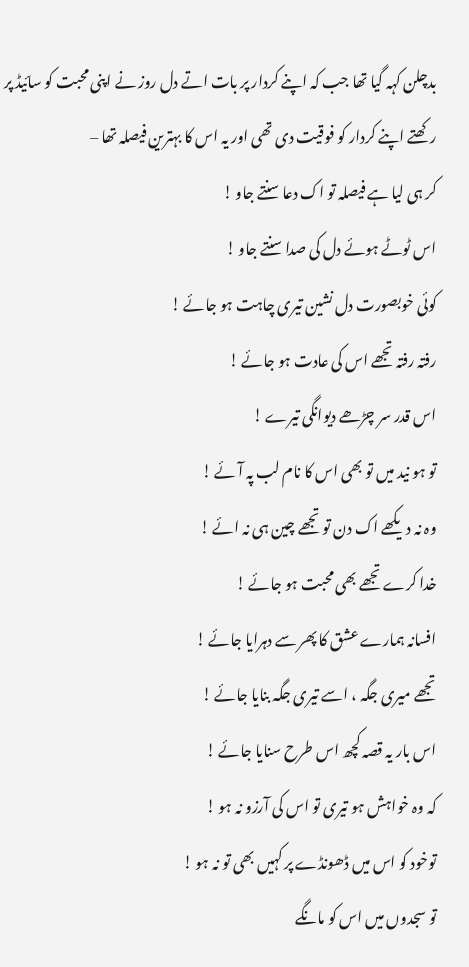بدچلن کہہ گیا تھا جب کہ اپنے کردار پر بات اتے دل روز نے اپنی محبت کو سائیڈ پر رکھتے اپنے کردار کو فوقیت دی تھی اور یہ اس کا بہترین فیصلہ تھا –
کر ہی لیا ہے فیصلہ تو اک دعا سنتے جاو !
اس ٹوٹے ہوئے دل کی صدا سنتے جاو !
کوئی خوبصورت دل نشین تیری چاہت ہو جائے !
رفتہ رفتہ تجھے اس کی عادت ہو جائے !
اس قدر سر چڑھے دیوانگی تیرے !
تو ہو نید میں تو بھی اس کا نام لب پہ آئے !
وہ نہ دیکھے اک دن تو تجھے چین ہی نہ ائے !
خدا کرے تجھے بھی محبت ہو جائے !
افسانہ ہمارے عشق کا پھر سے دہرایا جائے !
تجھے میری جگہ ، اسے تیری جگہ بنایا جائے !
اس بار یہ قصہ کچھ اس طرح سنایا جائے !
کہ وہ خواہش ہو تیری تو اس کی آرزو نہ ہو !
توخود کو اس میں ڈھونڈے پر کہیں بھی تو نہ ہو !
تو سجدوں میں اس کو مانگے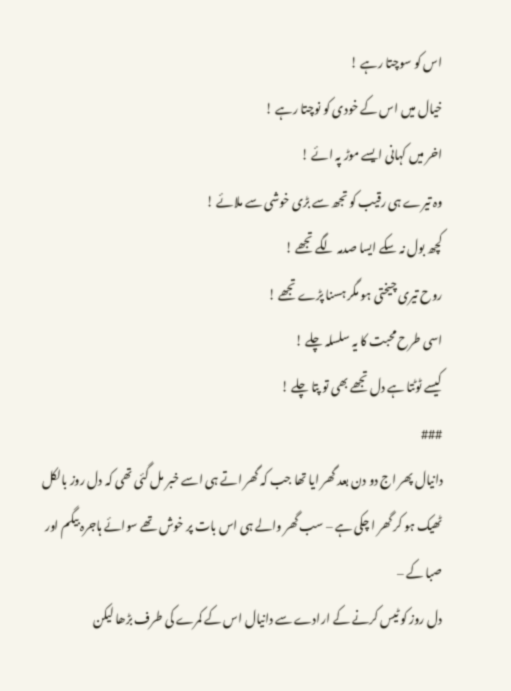اس کو سوچتا رہے !
خیال میں اس کے خودی کو نوچتا رہے !
اخر میں کہانی ایسے موڑ پہ ائے !
وہ تیرے ہی رقیب کو تجھ سے بڑی خوشی سے ملائے !
کچھ بول نہ سکے ایسا صدمہ لگے تجھے !
روح تیری چیختی ہو مگر ہسنا پڑے تجھے !
اسی طرح محبت کا یہ سلسلہ چلے !
کیسے ٹوٹتا ہے دل تجھے بھی تو پتا چلے !
###
دانیال پھر اج دو دن بعد گھر ایا تھا جب کہ گھر اتے ہی اسے خبر مل گئی تھی کہ دل روز بالکل ٹھیک ہو کر گھر ا چکی ہے – سب گھر والے ہی اس بات پر خوش تھے سوائے ہاجرہ بیگم اور صبا کے –
دل روز کو ٹیس کرنے کے ارادے سے دانیال اس کے کمرے کی طرف بڑھا لیکن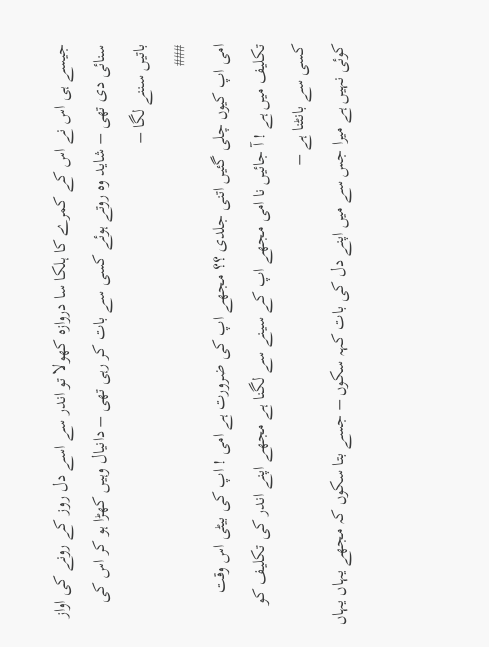جیسے ہی اس نے اس کے کمرے کا ہلکا سا دروازہ کھولا تو اندر سے اسے دل روز کے رونے کی اواز سنائی دی تھی – شاید وہ روتے ہوئے کسی سے بات کر رہی تھی – دانیال وہیں کھڑا ہو کر اس کی باتیں سننے لگا –
###
امی اپ کیوں چلی گئیں اتنی جلدی ؟؟ مجھے اپ کی ضرورت ہے امی ! اپ کی بیٹی اس وقت تکلیف میں ہے ! آ جائیں نا امی مجھے اپ کے سینے سے لگنا ہے مجھے اپنے اندر کی تکلیف کو کسی سے بانٹنا ہے –
کوئی نہیں ہے میرا جس سے میں اپنے دل کی بات کہہ سکوں – جسے بتا سکوں کہ مجھے یہاں یہاں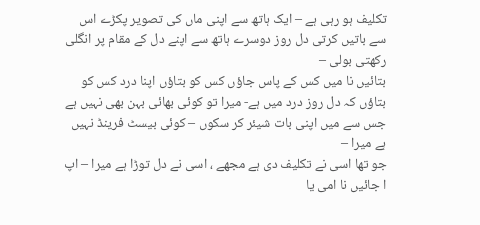تکلیف ہو رہی ہے – ایک ہاتھ سے اپنی ماں کی تصویر پکڑے اس سے باتیں کرتی دل روز دوسرے ہاتھ سے اپنے دل کے مقام پر انگلی رکھتی بولی –
بتائیں نا میں کس کے پاس جاؤں کس کو بتاؤں اپنا درد کس کو بتاؤں کہ دل روز درد میں ہے- میرا تو کوئی بھائی بہن بھی نہیں ہے جس سے میں اپنی بات شیئر کر سکوں – کوئی بیسٹ فرینڈ نہیں ہے میرا –
جو تھا اسی نے تکلیف دی ہے مجھے ، اسی نے دل توڑا ہے میرا – اپ ا جائیں نا امی یا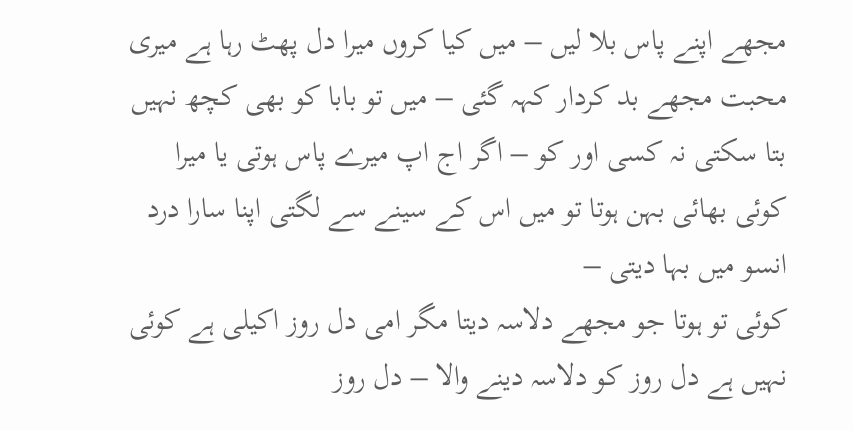مجھے اپنے پاس بلا لیں – میں کیا کروں میرا دل پھٹ رہا ہے میری محبت مجھے بد کردار کہہ گئی – میں تو بابا کو بھی کچھ نہیں بتا سکتی نہ کسی اور کو – اگر اج اپ میرے پاس ہوتی یا میرا کوئی بھائی بہن ہوتا تو میں اس کے سینے سے لگتی اپنا سارا درد انسو میں بہا دیتی –
کوئی تو ہوتا جو مجھے دلاسہ دیتا مگر امی دل روز اکیلی ہے کوئی نہیں ہے دل روز کو دلاسہ دینے والا – دل روز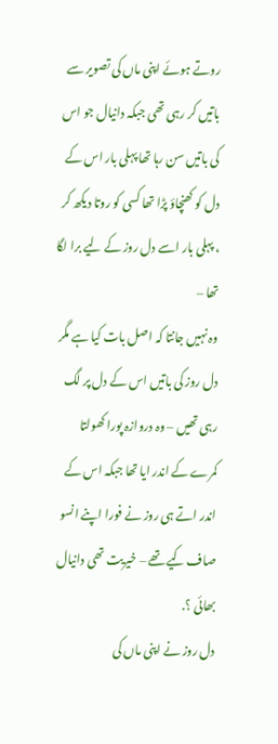روتے ہوئے اپنی ماں کی تصویر سے باتیں کر رہی تھی جبکہ دانیال جو اس کی باتیں سن رہا تھا پہلی بار اس کے دل کو کھنچاؤ پڑا تھا کسی کو روتا دیکھ کر ، پہلی بار اسے دل روز کے لیے برا لگا تھا –
وہ نہیں جانتا کہ اصل بات کیا ہے مگر دل روز کی باتیں اس کے دل پر لگ رہی تھیں – وہ دروازہ پورا کھولتا کمرے کے اندر ایا تھا جبکہ اس کے اندر اتے ہی روز نے فورا اپنے انسو صاف کیے تھے – خیریت تھی دانیال بھائی ؟.
دل روز نے اپنی ماں کی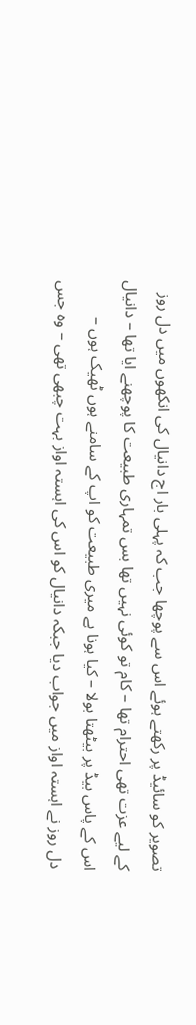تصویر کو سائیڈ پر رکھتے ہوئے اس سے پوچھا جب کہ پہلی بار اج دانیال کی انکھوں میں دل روز کے لیے عزت تھی احترام تھا – کام تو کوئی نہیں تھا بس تمہاری طبیعت کا پوچھنے ایا تھا – دانیال اس کے پاس بیڈ پر بیٹھتا بولا – کیا ہونا ہے میری طبیعت کو اپ کے سامنے ہوں ٹھیک ہوں –
دل روز نے اہستہ اواز میں جواب دیا جبکہ دانیال کو اس کی اہستہ اواز بہت چبھی تھی – وہ جس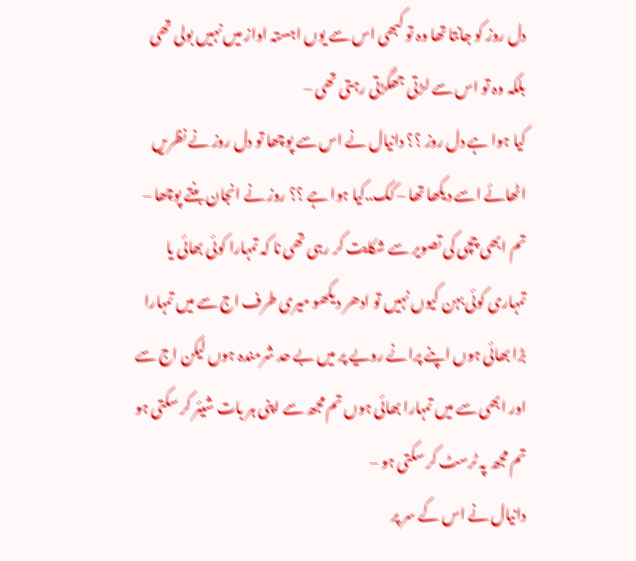دل روز کو جانتا تھا وہ تو کبھی اس سے یوں اہستہ اواز میں نہیں بولی تھی بلکہ وہ تو اس سے لڑتی جھگڑتی رہتی تھی –
کیا ہوا ہے دل روز ؟؟ دانیال نے اس سے پوچھا تو دل روز نے نظریں اٹھائے اسے دیکھا تھا – کک..کیا ہوا ہے ؟؟ روز نے انجان بنتے پوچھا – تم ابھی چچی کی تصویر سے شکایت کر رہی تھی نا کہ تمہارا کوئی بھائی یا تمہاری کوئی بہن کیوں نہیں تو ادھر دیکھو میری طرف اج سے میں تمہارا بڑا بھائی ہوں اپنے پرانے رویے پر میں بے حد شرمندہ ہوں لیکن اج سے اور ابھی سے میں تمہارا بھائی ہوں تم مجھ سے اپنی ہر بات شیئر کر سکتی ہو تم مجھ پہ ٹرسٹ کر سکتی ہو –
دانیال نے اس کے سر پر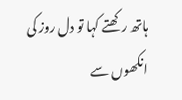ہاتھ رکھتے کہا تو دل روز کی انکھوں سے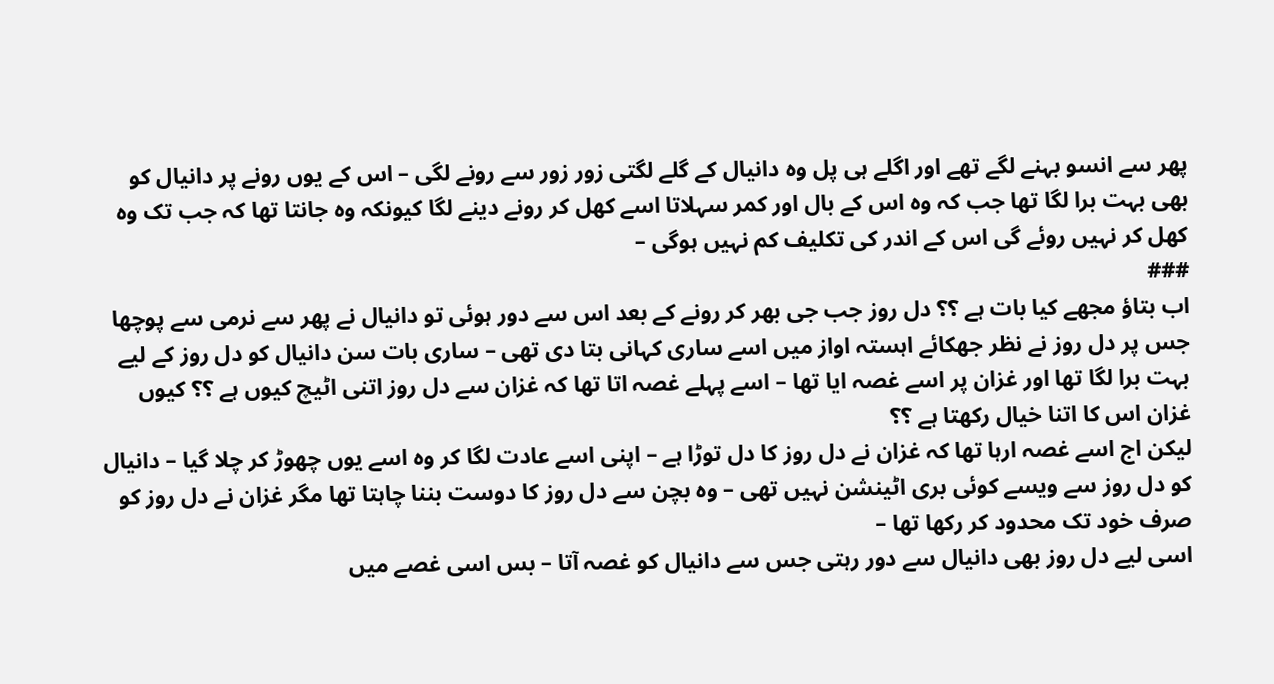پھر سے انسو بہنے لگے تھے اور اگلے ہی پل وہ دانیال کے گلے لگتی زور زور سے رونے لگی – اس کے یوں رونے پر دانیال کو بھی بہت برا لگا تھا جب کہ وہ اس کے بال اور کمر سہلاتا اسے کھل کر رونے دینے لگا کیونکہ وہ جانتا تھا کہ جب تک وہ کھل کر نہیں روئے گی اس کے اندر کی تکلیف کم نہیں ہوگی –
###
اب بتاؤ مجھے کیا بات ہے ؟؟ دل روز جب جی بھر کر رونے کے بعد اس سے دور ہوئی تو دانیال نے پھر سے نرمی سے پوچھا جس پر دل روز نے نظر جھکائے اہستہ اواز میں اسے ساری کہانی بتا دی تھی – ساری بات سن دانیال کو دل روز کے لیے بہت برا لگا تھا اور غزان پر اسے غصہ ایا تھا – اسے پہلے غصہ اتا تھا کہ غزان سے دل روز اتنی اٹیچ کیوں ہے ؟؟ کیوں غزان اس کا اتنا خیال رکھتا ہے ؟؟
لیکن اج اسے غصہ ارہا تھا کہ غزان نے دل روز کا دل توڑا ہے – اپنی اسے عادت لگا کر وہ اسے یوں چھوڑ کر چلا گیا – دانیال کو دل روز سے ویسے کوئی بری اٹینشن نہیں تھی – وہ بچن سے دل روز کا دوست بننا چاہتا تھا مگر غزان نے دل روز کو صرف خود تک محدود کر رکھا تھا –
اسی لیے دل روز بھی دانیال سے دور رہتی جس سے دانیال کو غصہ آتا – بس اسی غصے میں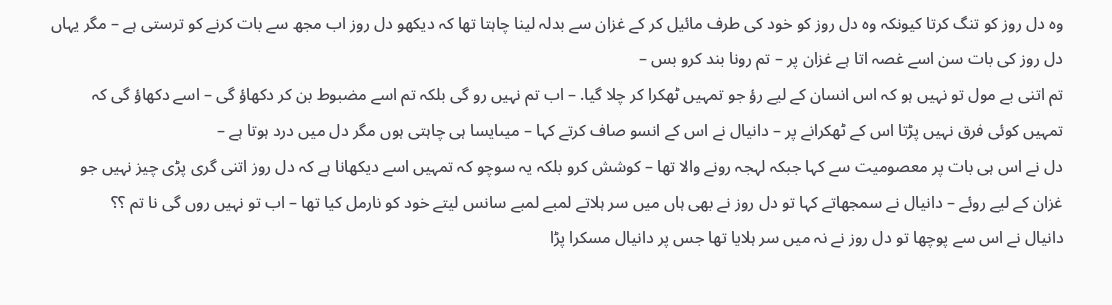وہ دل روز کو تنگ کرتا کیونکہ وہ دل روز کو خود کی طرف مائیل کر کے غزان سے بدلہ لینا چاہتا تھا کہ دیکھو دل روز اب مجھ سے بات کرنے کو ترستی ہے – مگر یہاں دل روز کی بات سن اسے غصہ اتا ہے غزان پر – تم رونا بند کرو بس –
تم اتنی بے مول تو نہیں ہو کہ اس انسان کے لیے رؤ جو تمہیں ٹھکرا کر چلا گیا. – اب تم نہیں رو گی بلکہ تم اسے مضبوط بن کر دکھاؤ گی – اسے دکھاؤ گی کہ تمہیں کوئی فرق نہیں پڑتا اس کے ٹھکرانے پر – دانیال نے اس کے انسو صاف کرتے کہا – میںایسا ہی چاہتی ہوں مگر دل میں درد ہوتا ہے –
دل نے اس ہی بات پر معصومیت سے کہا جبکہ لہجہ رونے والا تھا – کوشش کرو بلکہ یہ سوچو کہ تمہیں اسے دیکھانا ہے کہ دل روز اتنی گری پڑی چیز نہیں جو غزان کے لیے روئے – دانیال نے سمجھاتے کہا تو دل روز نے بھی ہاں میں سر ہلاتے لمبے لمبے سانس لیتے خود کو نارمل کیا تھا – اب تو نہیں روں گی نا تم ؟؟
دانیال نے اس سے پوچھا تو دل روز نے نہ میں سر ہلایا تھا جس پر دانیال مسکرا پڑا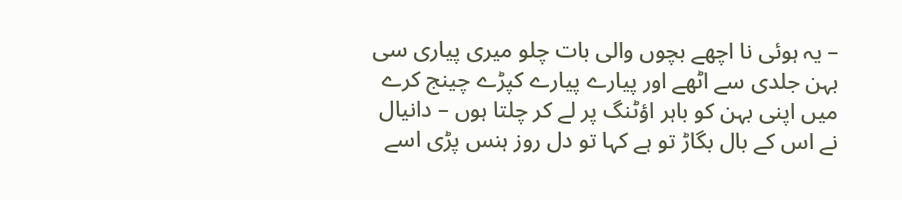– یہ ہوئی نا اچھے بچوں والی بات چلو میری پیاری سی بہن جلدی سے اٹھے اور پیارے پیارے کپڑے چینج کرے میں اپنی بہن کو باہر اؤٹنگ پر لے کر چلتا ہوں – دانیال نے اس کے بال بگاڑ تو ہے کہا تو دل روز ہنس پڑی اسے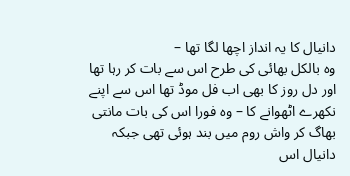دانیال کا یہ انداز اچھا لگا تھا –
وہ بالکل بھائی کی طرح اس سے بات کر رہا تھا اور دل روز کا بھی اب فل موڈ تھا اس سے اپنے نکھرے اٹھوانے کا – وہ فورا اس کی بات مانتی بھاگ کر واش روم میں بند ہوئی تھی جبکہ دانیال اس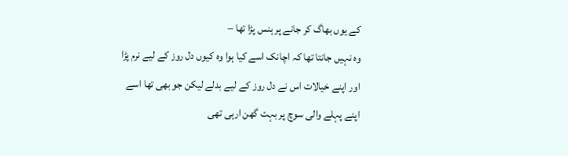کے یوں بھاگ کر جانے پر ہنس پڑا تھا –
وہ نہیں جانتا تھا کہ اچانک اسے کیا ہوا وہ کیوں دل روز کے لیے نرم پڑا اور اپنے خیالات اس نے دل روز کے لیے بدلے لیکن جو بھی تھا اسے اپنے پہلے والی سوچ پر بہت گھن ارہی تھی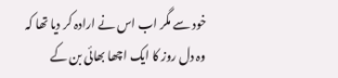خود سے مگر اب اس نے ارادہ کر دیا تھا کہ وہ دل روز کا ایک اچھا بھائی بن کے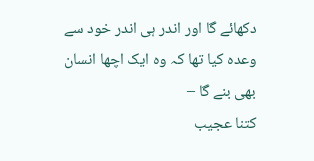دکھائے گا اور اندر ہی اندر خود سے وعدہ کیا تھا کہ وہ ایک اچھا انسان بھی بنے گا –
کتنا عجیب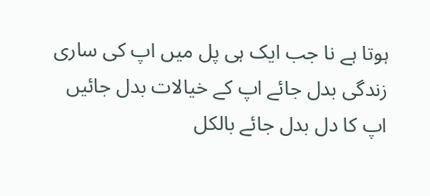ہوتا ہے نا جب ایک ہی پل میں اپ کی ساری زندگی بدل جائے اپ کے خیالات بدل جائیں اپ کا دل بدل جائے بالکل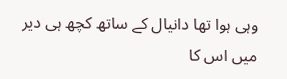وہی ہوا تھا دانیال کے ساتھ کچھ ہی دیر میں اس کا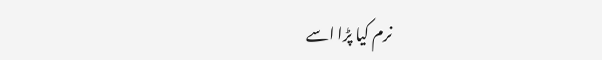نرم کیا پڑا اسے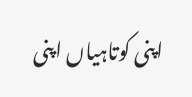اپنی کوتاہیاں اپنی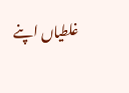غلطیاں اپنے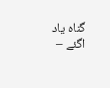گناہ یاد اگئے –